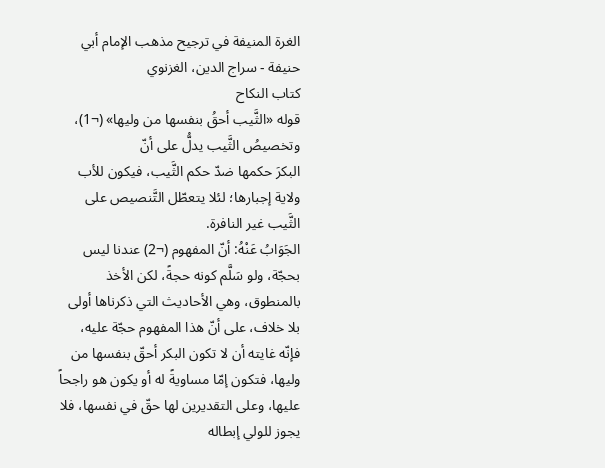الغرة المنيفة في ترجيح مذهب الإمام أبي حنيفة - سراج الدين، الغزنوي
كتاب النكاح
قوله «الثَّيب أحقُ بنفسها من وليها» (¬1)، وتخصيصُ الثَّيب يدلُّ على أنّ
البكرَ حكمها ضدّ حكم الثَّيب، فيكون للأب ولاية إجبارها؛ لئلا يتعطّل التَّنصيص على الثَّيب غير النافرة.
الجَوَابُ عَنْهُ: أنّ المفهوم (¬2) عندنا ليس بحجّة، ولو سَلَّم كونه حجةً، لكن الأخذ بالمنطوق، وهي الأحاديث التي ذكرناها أولى بلا خلاف، على أنّ هذا المفهوم حجّة عليه، فإنّه غايته أن لا تكون البكر أحقّ بنفسها من وليها، فتكون إمّا مساويةً له أو يكون هو راجحاً عليها، وعلى التقديرين لها حقّ في نفسها، فلا يجوز للولي إبطاله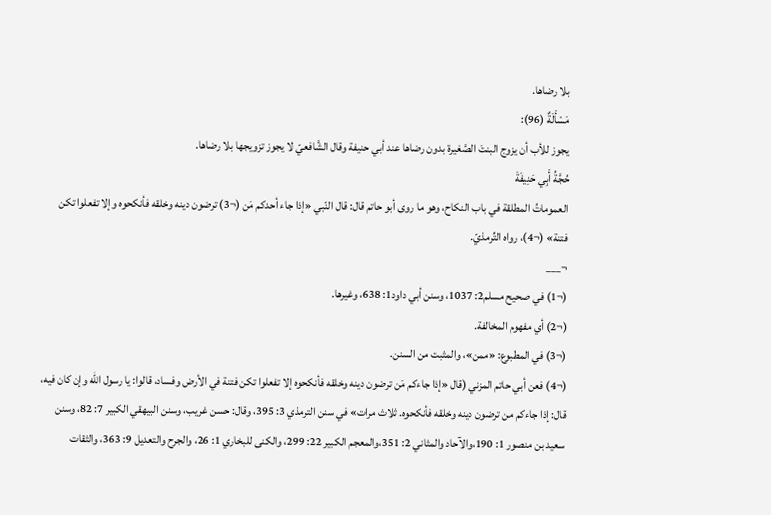بلا رضاها.
مَسْأَلَةٌ (96):
يجوز للأب أن يزوج البنتَ الصَّغيرة بدون رضاها عند أبي حنيفة وقال الشَّافعيّ لا يجوز تزويجها بلا رضاها.
حُجَّةُ أَبِي حَنِيفَةَ
العموماتُ المطلقة في باب النكاح، وهو ما روى أبو حاتم قال: قال النّبي «إذا جاء أحدكم مَن (¬3) ترضون دينه وخلقه فأنكحوه وإلا تفعلوا تكن فتنة» (¬4)، رواه التِّرمذيّ.
¬___
(¬1) في صحيح مسلم2: 1037، وسنن أبي داود1: 638، وغيرها.
(¬2) أي مفهوم المخالفة.
(¬3) في المطبوع: «ممن»، والمثبت من السنن.
(¬4) فعن أبي حاتم المزني (قال «إذا جاءكم مَن ترضون دينه وخلقه فأنكحوه إلا تفعلوا تكن فتنة في الأرض وفساد، قالوا: يا رسول الله وإن كان فيه، قال: إذا جاءكم من ترضون دينه وخلقه فأنكحوه. ثلاث مرات» في سنن الترمذي 3: 395، وقال: حسن غريب، وسنن البيهقي الكبير 7: 82، وسنن سعيد بن منصور 1: 190،والآحاد والمثاني 2: 351،والمعجم الكبير 22: 299، والكنى للبخاري 1: 26، والجرح والتعديل 9: 363، والثقات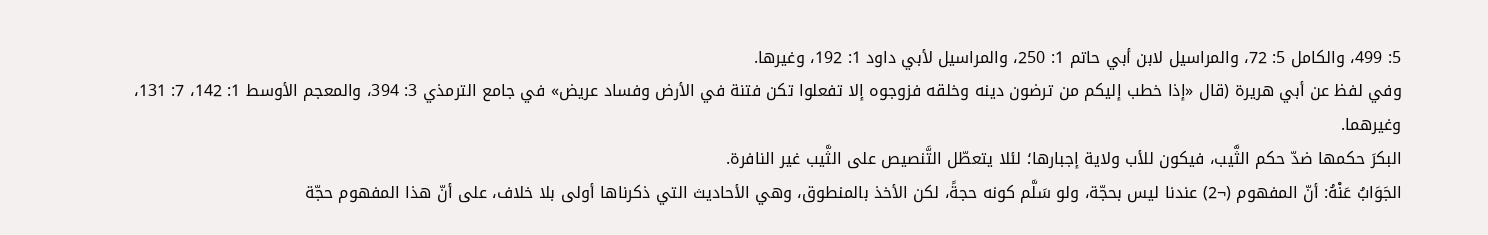5: 499، والكامل 5: 72، والمراسيل لابن أبي حاتم 1: 250، والمراسيل لأبي داود 1: 192، وغيرها.
وفي لفظ عن أبي هريرة (قال «إذا خطب إليكم من ترضون دينه وخلقه فزوجوه إلا تفعلوا تكن فتنة في الأرض وفساد عريض» في جامع الترمذي 3: 394، والمعجم الأوسط 1: 142، 7: 131، وغيرهما.
البكرَ حكمها ضدّ حكم الثَّيب، فيكون للأب ولاية إجبارها؛ لئلا يتعطّل التَّنصيص على الثَّيب غير النافرة.
الجَوَابُ عَنْهُ: أنّ المفهوم (¬2) عندنا ليس بحجّة، ولو سَلَّم كونه حجةً، لكن الأخذ بالمنطوق، وهي الأحاديث التي ذكرناها أولى بلا خلاف، على أنّ هذا المفهوم حجّة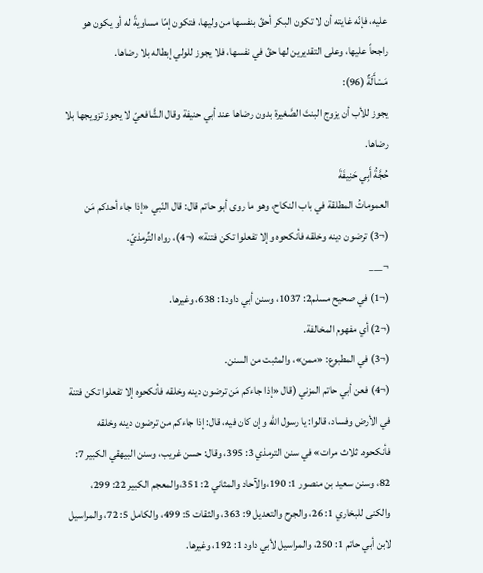عليه، فإنّه غايته أن لا تكون البكر أحقّ بنفسها من وليها، فتكون إمّا مساويةً له أو يكون هو راجحاً عليها، وعلى التقديرين لها حقّ في نفسها، فلا يجوز للولي إبطاله بلا رضاها.
مَسْأَلَةٌ (96):
يجوز للأب أن يزوج البنتَ الصَّغيرة بدون رضاها عند أبي حنيفة وقال الشَّافعيّ لا يجوز تزويجها بلا رضاها.
حُجَّةُ أَبِي حَنِيفَةَ
العموماتُ المطلقة في باب النكاح، وهو ما روى أبو حاتم قال: قال النّبي «إذا جاء أحدكم مَن (¬3) ترضون دينه وخلقه فأنكحوه وإلا تفعلوا تكن فتنة» (¬4)، رواه التِّرمذيّ.
¬___
(¬1) في صحيح مسلم2: 1037، وسنن أبي داود1: 638، وغيرها.
(¬2) أي مفهوم المخالفة.
(¬3) في المطبوع: «ممن»، والمثبت من السنن.
(¬4) فعن أبي حاتم المزني (قال «إذا جاءكم مَن ترضون دينه وخلقه فأنكحوه إلا تفعلوا تكن فتنة في الأرض وفساد، قالوا: يا رسول الله وإن كان فيه، قال: إذا جاءكم من ترضون دينه وخلقه فأنكحوه. ثلاث مرات» في سنن الترمذي 3: 395، وقال: حسن غريب، وسنن البيهقي الكبير 7: 82، وسنن سعيد بن منصور 1: 190،والآحاد والمثاني 2: 351،والمعجم الكبير 22: 299، والكنى للبخاري 1: 26، والجرح والتعديل 9: 363، والثقات 5: 499، والكامل 5: 72، والمراسيل لابن أبي حاتم 1: 250، والمراسيل لأبي داود 1: 192، وغيرها.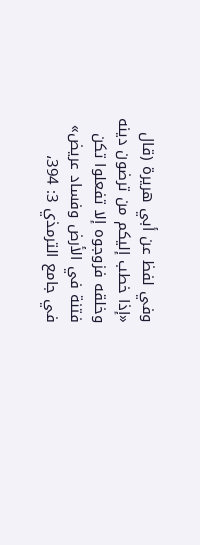وفي لفظ عن أبي هريرة (قال «إذا خطب إليكم من ترضون دينه وخلقه فزوجوه إلا تفعلوا تكن فتنة في الأرض وفساد عريض» في جامع الترمذي 3: 394،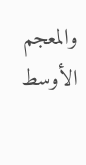والمعجم الأوسط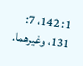1: 142، 7: 131، وغيرهما.